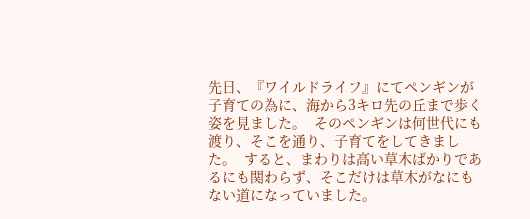先日、『ワイルドライフ』にてペンギンが子育ての為に、海から3キロ先の丘まで歩く姿を見ました。  そのペンギンは何世代にも渡り、そこを通り、子育てをしてきました。  すると、まわりは高い草木ばかりであるにも関わらず、そこだけは草木がなにもない道になっていました。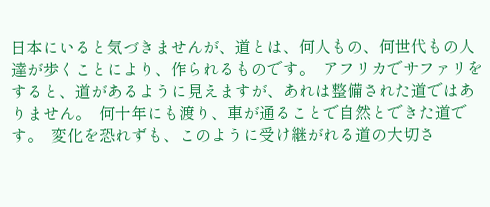日本にいると気づきませんが、道とは、何人もの、何世代もの人達が歩くことにより、作られるものです。  アフリカでサファリをすると、道があるように見えますが、あれは整備された道ではありません。  何十年にも渡り、車が通ることで自然とできた道です。  変化を恐れずも、このように受け継がれる道の大切さ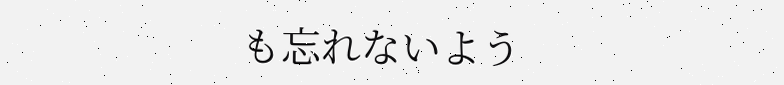も忘れないよう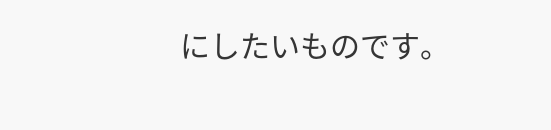にしたいものです。